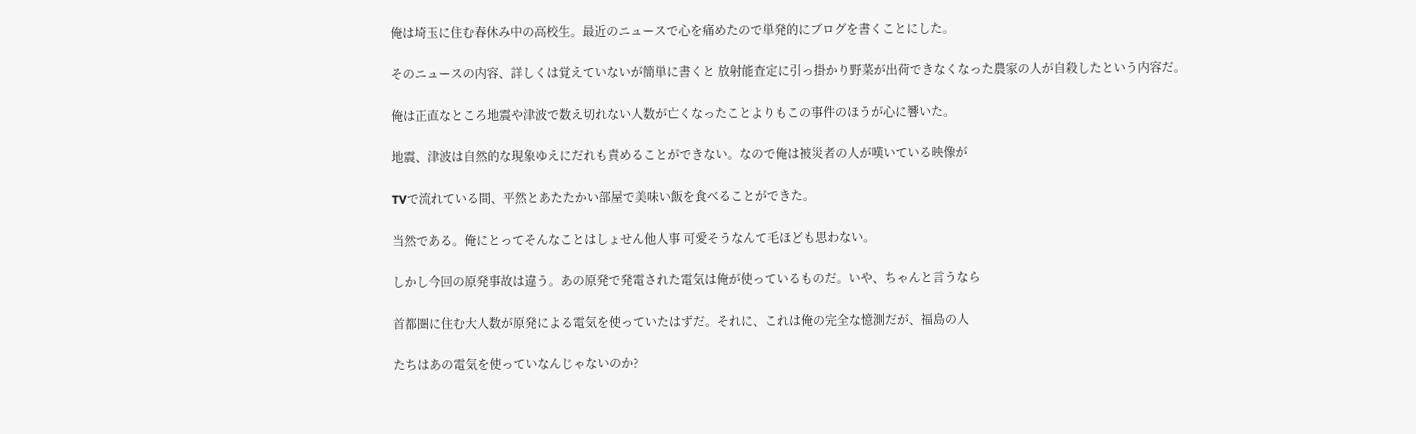俺は埼玉に住む春休み中の高校生。最近のニュースで心を痛めたので単発的にブログを書くことにした。

そのニュースの内容、詳しくは覚えていないが簡単に書くと 放射能査定に引っ掛かり野菜が出荷できなくなった農家の人が自殺したという内容だ。

俺は正直なところ地震や津波で数え切れない人数が亡くなったことよりもこの事件のほうが心に響いた。

地震、津波は自然的な現象ゆえにだれも責めることができない。なので俺は被災者の人が嘆いている映像が

TVで流れている間、平然とあたたかい部屋で美味い飯を食べることができた。

当然である。俺にとってそんなことはしょせん他人事 可愛そうなんて毛ほども思わない。

しかし今回の原発事故は違う。あの原発で発電された電気は俺が使っているものだ。いや、ちゃんと言うなら

首都圏に住む大人数が原発による電気を使っていたはずだ。それに、これは俺の完全な憶測だが、福島の人

たちはあの電気を使っていなんじゃないのか?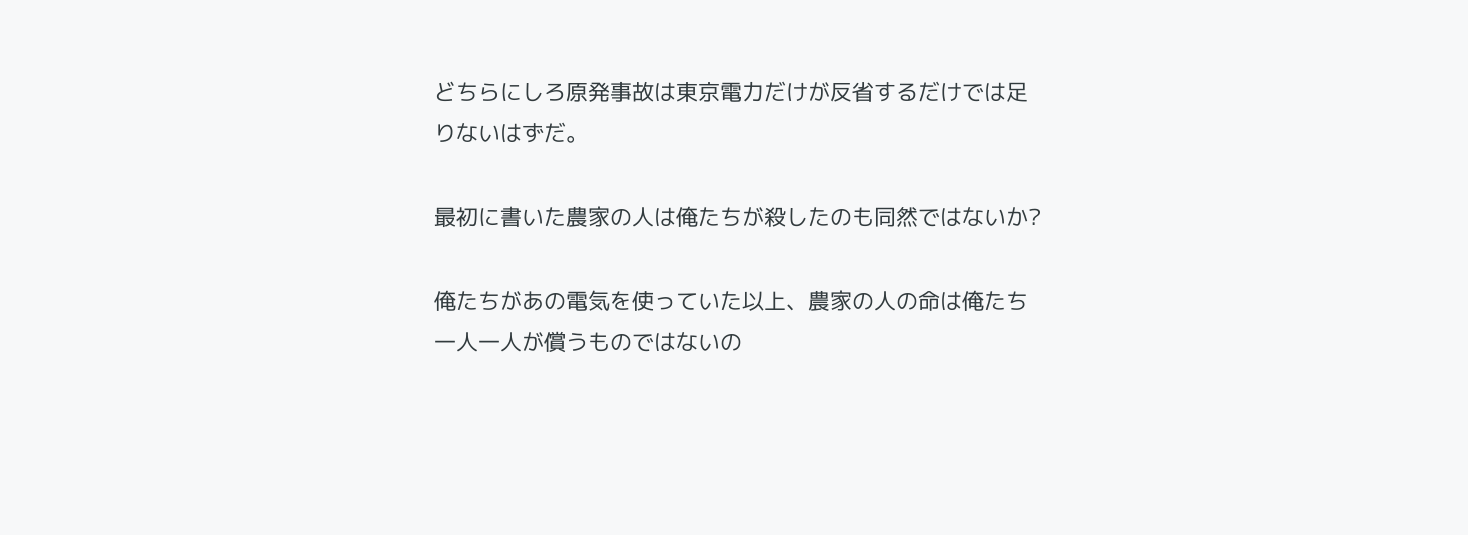どちらにしろ原発事故は東京電力だけが反省するだけでは足りないはずだ。

最初に書いた農家の人は俺たちが殺したのも同然ではないか?

俺たちがあの電気を使っていた以上、農家の人の命は俺たち一人一人が償うものではないの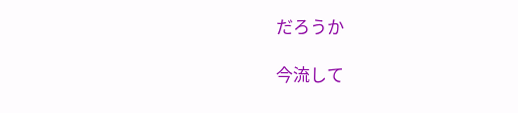だろうか

今流して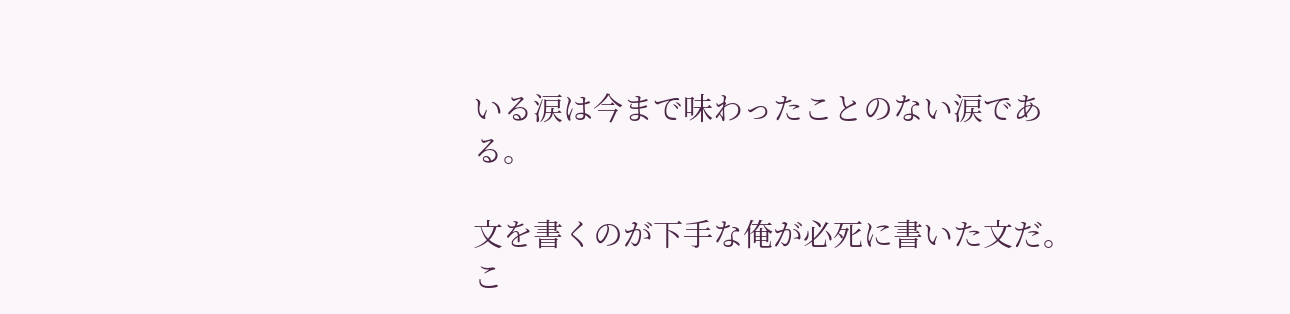いる涙は今まで味わったことのない涙である。

文を書くのが下手な俺が必死に書いた文だ。こ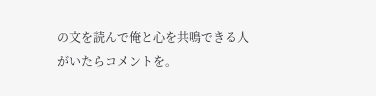の文を読んで俺と心を共鳴できる人がいたらコメントを。